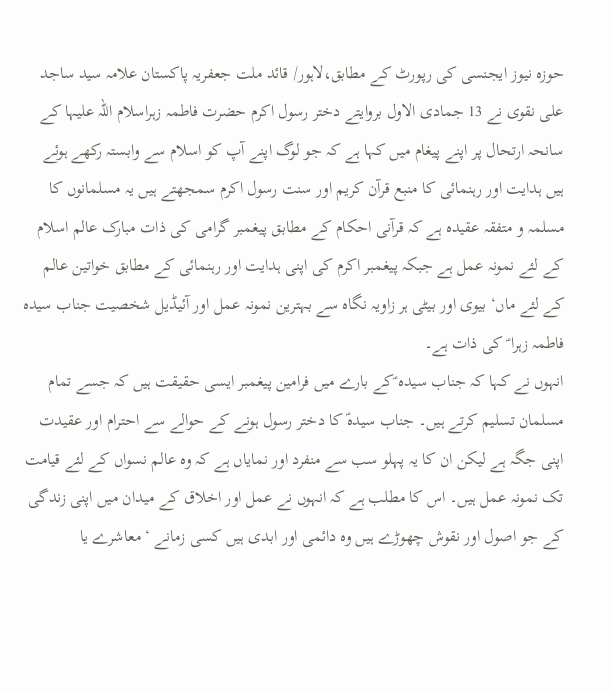حوزہ نیوز ایجنسی کی رپورٹ کے مطابق،لاہور/ قائد ملت جعفریہ پاکستان علامہ سید ساجد علی نقوی نے 13 جمادی الاول بروایتے دختر رسول اکرم حضرت فاطمہ زہراسلام اللہ علیہا کے سانحہ ارتحال پر اپنے پیغام میں کہا ہے کہ جو لوگ اپنے آپ کو اسلام سے وابستہ رکھے ہوئے ہیں ہدایت اور رہنمائی کا منبع قرآن کریم اور سنت رسول اکرم سمجھتے ہیں یہ مسلمانوں کا مسلمہ و متفقہ عقیدہ ہے کہ قرآنی احکام کے مطابق پیغمبر گرامی کی ذات مبارک عالم اسلام کے لئے نمونہ عمل ہے جبکہ پیغمبر اکرم کی اپنی ہدایت اور رہنمائی کے مطابق خواتین عالم کے لئے ماں‘ بیوی اور بیٹی ہر زاویہ نگاہ سے بہترین نمونہ عمل اور آئیڈیل شخصیت جناب سیدہ فاطمہ زہرا ؑ کی ذات ہے۔
انہوں نے کہا کہ جناب سیدہ ؑکے بارے میں فرامین پیغمبر ایسی حقیقت ہیں کہ جسے تمام مسلمان تسلیم کرتے ہیں۔ جناب سیدہؑ کا دختر رسول ہونے کے حوالے سے احترام اور عقیدت اپنی جگہ ہے لیکن ان کا یہ پہلو سب سے منفرد اور نمایاں ہے کہ وہ عالم نسواں کے لئے قیامت تک نمونہ عمل ہیں۔ اس کا مطلب ہے کہ انہوں نے عمل اور اخلاق کے میدان میں اپنی زندگی کے جو اصول اور نقوش چھوڑے ہیں وہ دائمی اور ابدی ہیں کسی زمانے ‘ معاشرے یا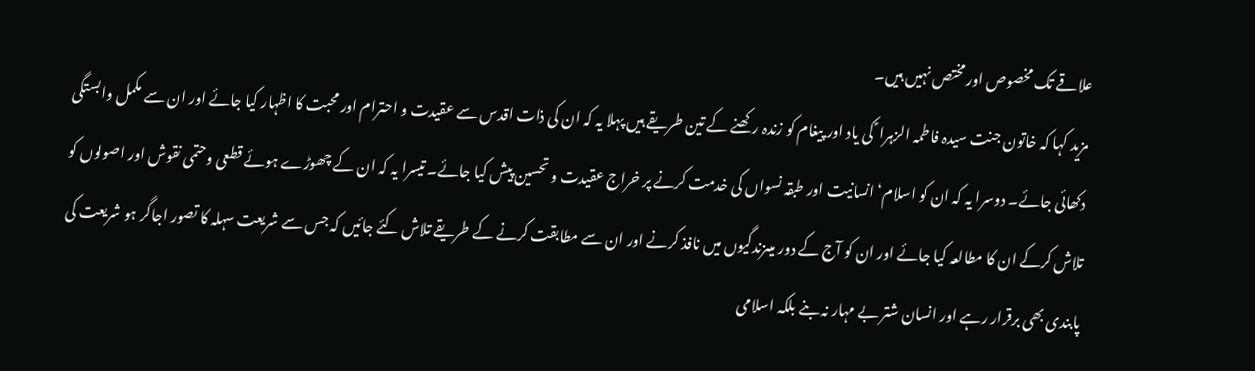علاقے تک مخصوص اور مختص نہیں ہیں۔
مزید کہا کہ خاتون جنت سیدہ فاطمہ الزہرا ؑ کی یاد اور پیغام کو زندہ رکھنے کے تین طریقے ہیں پہلا یہ کہ ان کی ذات اقدس سے عقیدت و احترام اور محبت کا اظہار کیا جائے اور ان سے مکمل وابستگی دکھائی جائے۔ دوسرا یہ کہ ان کو اسلام‘ انسانیت اور طبقہ نسواں کی خدمت کرنے پر خراج عقیدت و تحسین پیش کیا جائے۔ تیسرا یہ کہ ان کے چھوڑے ہوئے قطعی وحتمی نقوش اور اصولوں کو تلاش کرکے ان کا مطالعہ کیا جائے اور ان کو آج کے دور میںزندگیوں میں نافذ کرنے اور ان سے مطابقت کرنے کے طریقے تلاش کئے جائیں کہ جس سے شریعت سہلہ کا تصور اجاگر ہو شریعت کی پابندی بھی برقرار رہے اور انسان شتر بے مہار نہ بنے بلکہ اسلامی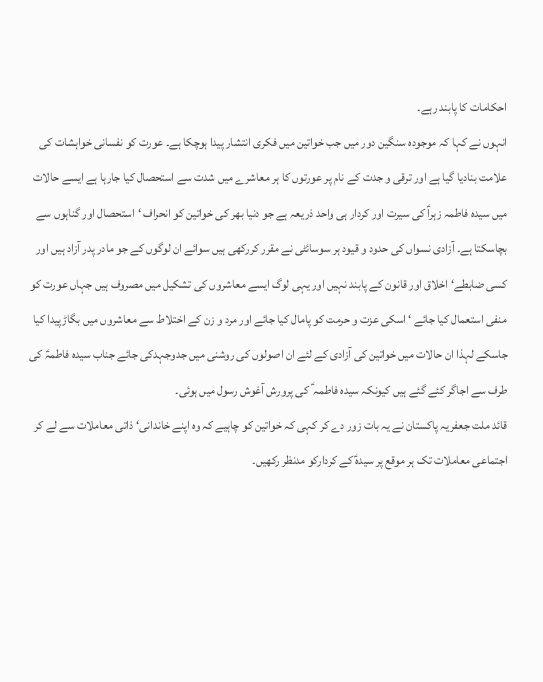احکامات کا پابند رہے۔
انہوں نے کہا کہ موجودہ سنگین دور میں جب خواتین میں فکری انتشار پیدا ہوچکا ہے۔ عورت کو نفسانی خواہشات کی علامت بنادیا گیا ہے اور ترقی و جدت کے نام پر عورتوں کا ہر معاشرے میں شدت سے استحصال کیا جارہا ہے ایسے حالات میں سیدہ فاطمہ زہراؑ کی سیرت اور کردار ہی واحد ذریعہ ہے جو دنیا بھر کی خواتین کو انحراف ‘استحصال اور گناہوں سے بچاسکتا ہے۔ آزادی نسواں کی حدود و قیود ہر سوسائٹی نے مقرر کررکھی ہیں سوائے ان لوگوں کے جو مادر پدر آزاد ہیں اور کسی ضابطے‘ اخلاق اور قانون کے پابند نہیں اور یہی لوگ ایسے معاشروں کی تشکیل میں مصروف ہیں جہاں عورت کو منفی استعمال کیا جائے ‘ اسکی عزت و حرمت کو پامال کیا جائے اور مرد و زن کے اختلاط سے معاشروں میں بگاڑپیدا کیا جاسکے لہذا ان حالات میں خواتین کی آزادی کے لئے ان اصولوں کی روشنی میں جدوجہدکی جائے جناب سیدہ فاطمہؑ کی طرف سے اجاگر کئے گئے ہیں کیونکہ سیدہ فاطمہ ؑ کی پرورش آغوش رسول میں ہوئی۔
قائد ملت جعفریہ پاکستان نے یہ بات زور دے کر کہی کہ خواتین کو چاہیے کہ وہ اپنے خاندانی‘ ذاتی معاملات سے لے کر اجتماعی معاملات تک ہر موقع پر سیدہؑ کے کردارکو مدنظر رکھیں۔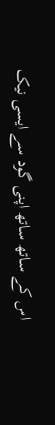اس کے ساتھ ساتھ اپنی گود سے ایسی نیک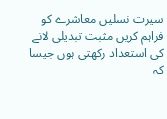سیرت نسلیں معاشرے کو فراہم کریں مثبت تبدیلی لانے کی استعداد رکھتی ہوں جیسا کہ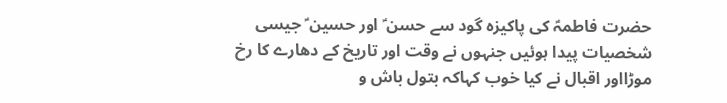حضرت فاطمہؑ کی پاکیزہ گود سے حسن ؑ اور حسین ؑ جیسی شخصیات پیدا ہوئیں جنہوں نے وقت اور تاریخ کے دھارے کا رخ موڑااور اقبال نے کیا خوب کہاکہ بتول باش و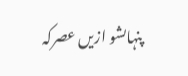پنہاںشو ازیں عصرکہ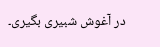در آغوش شبیری بگیری۔